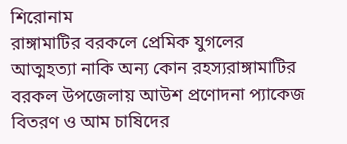শিরোনাম
রাঙ্গামাটির বরকলে প্রেমিক যুগলের আত্মহত্যা নাকি অন্য কোন রহস্যরাঙ্গামাটির বরকল উপজেলায় আউশ প্রণোদনা প্যাকেজ বিতরণ ও আম চাষিদের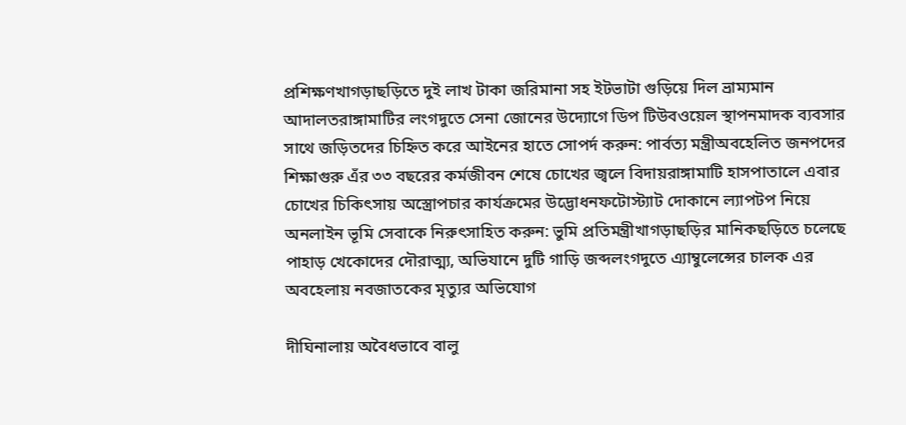প্রশিক্ষণখাগড়াছড়িতে দুই লাখ টাকা জরিমানা সহ ইটভাটা গুড়িয়ে দিল ভ্রাম্যমান আদালতরাঙ্গামাটির লংগদুতে সেনা জোনের উদ্যোগে ডিপ টিউবওয়েল স্থাপনমাদক ব্যবসার সাথে জড়িতদের চিহ্নিত করে আইনের হাতে সোপর্দ করুন: পার্বত্য মন্ত্রীঅবহেলিত জনপদের শিক্ষাগুরু এঁর ৩৩ বছরের কর্মজীবন শেষে চোখের জ্বলে বিদায়রাঙ্গামাটি হাসপাতালে এবার চোখের চিকিৎসায় অস্ত্রোপচার কার্যক্রমের উদ্ভোধনফটোস্ট্যাট দোকানে ল্যাপটপ নিয়ে অনলাইন ভূমি সেবাকে নিরুৎসাহিত করুন: ভুমি প্রতিমন্ত্রীখাগড়াছড়ির মানিকছড়িতে চলেছে পাহাড় খেকোদের দৌরাত্ম্য, অভিযানে দুটি গাড়ি জব্দলংগদুতে এ্যাম্বুলেন্সের চালক এর অবহেলায় নবজাতকের মৃত্যুর অভিযোগ

দীঘিনালায় অবৈধভাবে বালু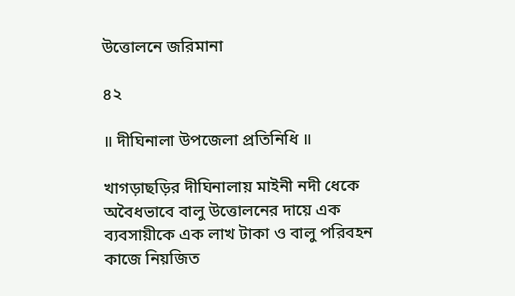উত্তোলনে জরিমানা

৪২

॥ দীঘিনালা উপজেলা প্রতিনিধি ॥

খাগড়াছড়ির দীঘিনালায় মাইনী নদী ধেকে অবৈধভাবে বালু উত্তোলনের দায়ে এক ব্যবসায়ীকে এক লাখ টাকা ও বালু পরিবহন কাজে নিয়জিত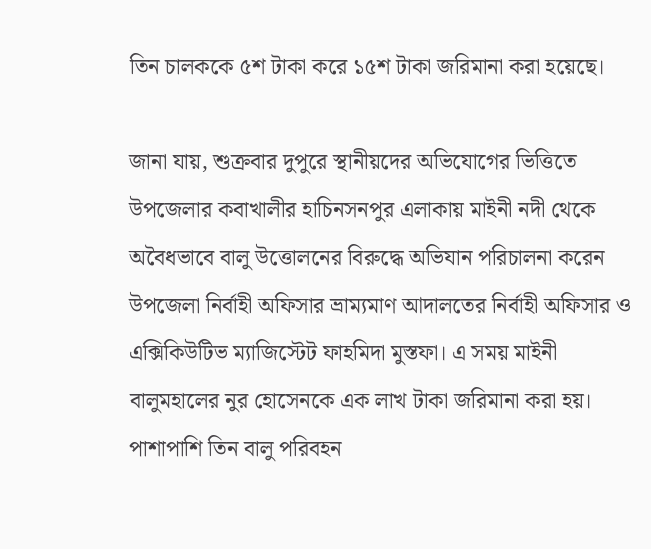তিন চালককে ৫শ টাকা করে ১৫শ টাকা জরিমানা করা হয়েছে।

জানা যায়, শুক্রবার দুপুরে স্থানীয়দের অভিযোগের ভিত্তিতে উপজেলার কবাখালীর হাচিনসনপুর এলাকায় মাইনী নদী থেকে অবৈধভাবে বালু উত্তোলনের বিরুদ্ধে অভিযান পরিচালনা করেন উপজেলা নির্বাহী অফিসার ভ্রাম্যমাণ আদালতের নির্বাহী অফিসার ও এক্সিকিউটিভ ম্যাজিস্টেট ফাহমিদা মুস্তফা। এ সময় মাইনী বালুমহালের নুর হোসেনকে এক লাখ টাকা জরিমানা করা হয়। পাশাপাশি তিন বালু পরিবহন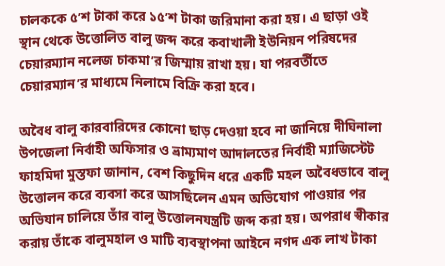চালককে ৫’শ টাকা করে ১৫’শ টাকা জরিমানা করা হয়। এ ছাড়া ওই স্থান থেকে উত্তোলিত বালু জব্দ করে কবাখালী ইউনিয়ন পরিষদের চেয়ারম্যান নলেজ চাকমা’র জিম্মায় রাখা হয়। যা পরবর্তীতে চেয়ারম্যান’র মাধ্যমে নিলামে বিক্রি করা হবে।

অবৈধ বালু কারবারিদের কোনো ছাড় দেওয়া হবে না জানিয়ে দীঘিনালা উপজেলা নির্বাহী অফিসার ও ভ্রাম্যমাণ আদালতের নির্বাহী ম্যাজিস্টেট ফাহমিদা মুস্তফা জানান, বেশ কিছুদিন ধরে একটি মহল অবৈধভাবে বালু উত্তোলন করে ব্যবসা করে আসছিলেন এমন অভিযোগ পাওয়ার পর অভিযান চালিয়ে তাঁর বালু উত্তোলনযন্ত্রটি জব্দ করা হয়। অপরাধ স্বীকার করায় তাঁকে বালুমহাল ও মাটি ব্যবস্থাপনা আইনে নগদ এক লাখ টাকা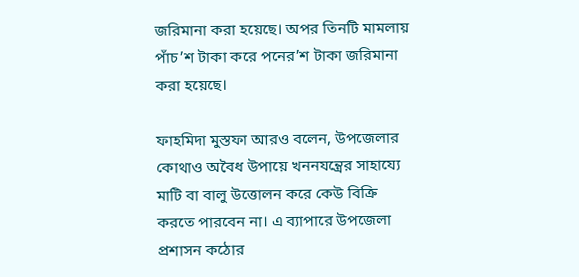জরিমানা করা হয়েছে। অপর তিনটি মামলায় পাঁচ’শ টাকা করে পনের’শ টাকা জরিমানা করা হয়েছে।

ফাহমিদা মুস্তফা আরও বলেন, উপজেলার কোথাও অবৈধ উপায়ে খননযন্ত্রের সাহায্যে মাটি বা বালু উত্তোলন করে কেউ বিক্রি করতে পারবেন না। এ ব্যাপারে উপজেলা প্রশাসন কঠোর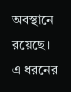অবস্থানে রয়েছে। এ ধরনের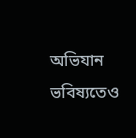অভিযান ভবিষ্যতেও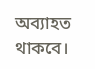অব্যাহত থাকবে।